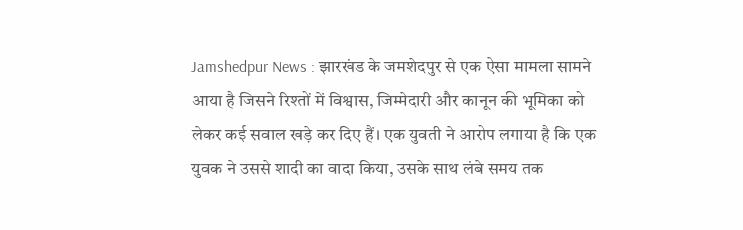Jamshedpur News : झारखंड के जमशेदपुर से एक ऐसा मामला सामने आया है जिसने रिश्तों में विश्वास, जिम्मेदारी और कानून की भूमिका को लेकर कई सवाल खड़े कर दिए हैं। एक युवती ने आरोप लगाया है कि एक युवक ने उससे शादी का वादा किया, उसके साथ लंबे समय तक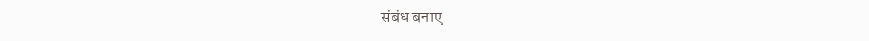संबंध बनाए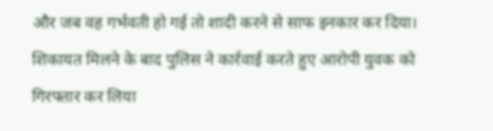और जब वह गर्भवती हो गई तो शादी करने से साफ इनकार कर दिया। शिकायत मिलने के बाद पुलिस ने कार्रवाई करते हुए आरोपी युवक को गिरफ्तार कर लिया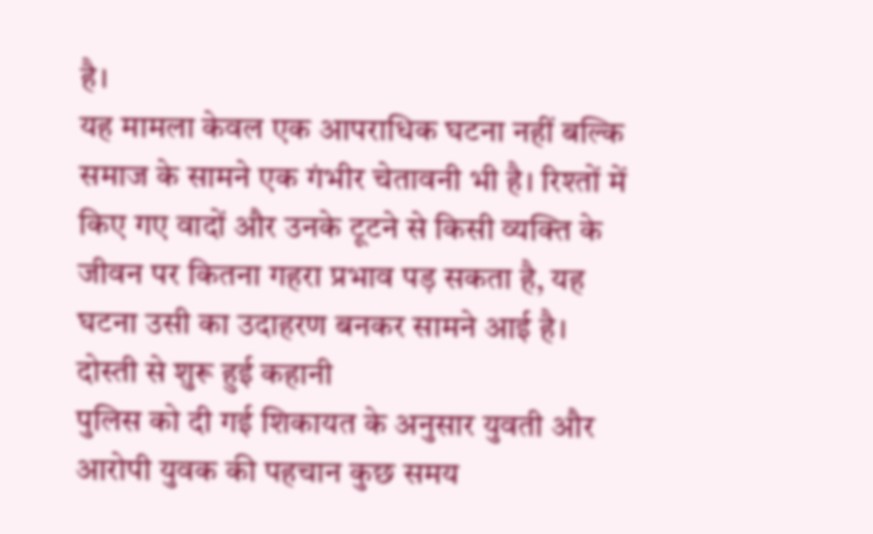है।
यह मामला केवल एक आपराधिक घटना नहीं बल्कि समाज के सामने एक गंभीर चेतावनी भी है। रिश्तों में किए गए वादों और उनके टूटने से किसी व्यक्ति के जीवन पर कितना गहरा प्रभाव पड़ सकता है, यह घटना उसी का उदाहरण बनकर सामने आई है।
दोस्ती से शुरू हुई कहानी
पुलिस को दी गई शिकायत के अनुसार युवती और आरोपी युवक की पहचान कुछ समय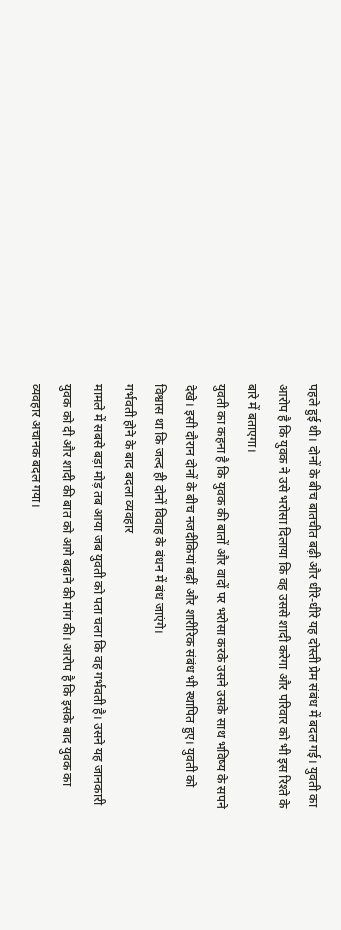पहले हुई थी। दोनों के बीच बातचीत बढ़ी और धीरे-धीरे यह दोस्ती प्रेम संबंध में बदल गई। युवती का आरोप है कि युवक ने उसे भरोसा दिलाया कि वह उससे शादी करेगा और परिवार को भी इस रिश्ते के बारे में बताएगा।
युवती का कहना है कि युवक की बातों और वादों पर भरोसा करके उसने उसके साथ भविष्य के सपने देखे। इसी दौरान दोनों के बीच नजदीकियां बढ़ीं और शारीरिक संबंध भी स्थापित हुए। युवती को विश्वास था कि जल्द ही दोनों विवाह के बंधन में बंध जाएंगे।
गर्भवती होने के बाद बदला व्यवहार
मामले में सबसे बड़ा मोड़ तब आया जब युवती को पता चला कि वह गर्भवती है। उसने यह जानकारी युवक को दी और शादी की बात को आगे बढ़ाने की मांग की। आरोप है कि इसके बाद युवक का व्यवहार अचानक बदल गया।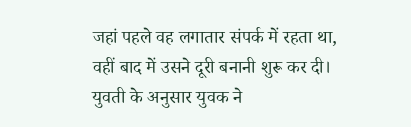जहां पहले वह लगातार संपर्क में रहता था, वहीं बाद में उसने दूरी बनानी शुरू कर दी। युवती के अनुसार युवक ने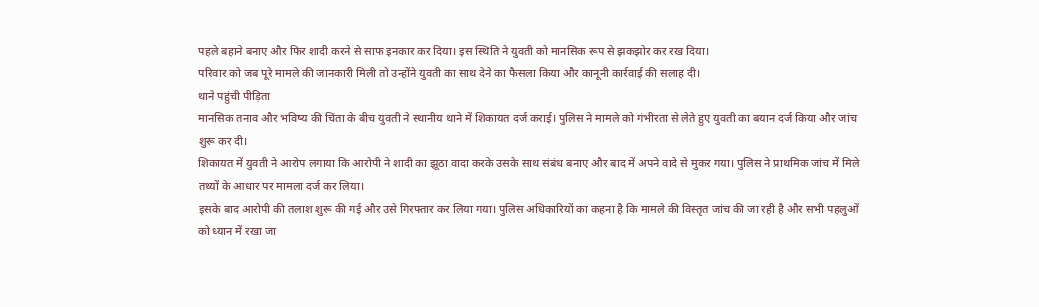पहले बहाने बनाए और फिर शादी करने से साफ इनकार कर दिया। इस स्थिति ने युवती को मानसिक रूप से झकझोर कर रख दिया।
परिवार को जब पूरे मामले की जानकारी मिली तो उन्होंने युवती का साथ देने का फैसला किया और कानूनी कार्रवाई की सलाह दी।
थाने पहुंची पीड़िता
मानसिक तनाव और भविष्य की चिंता के बीच युवती ने स्थानीय थाने में शिकायत दर्ज कराई। पुलिस ने मामले को गंभीरता से लेते हुए युवती का बयान दर्ज किया और जांच शुरू कर दी।
शिकायत में युवती ने आरोप लगाया कि आरोपी ने शादी का झूठा वादा करके उसके साथ संबंध बनाए और बाद में अपने वादे से मुकर गया। पुलिस ने प्राथमिक जांच में मिले तथ्यों के आधार पर मामला दर्ज कर लिया।
इसके बाद आरोपी की तलाश शुरू की गई और उसे गिरफ्तार कर लिया गया। पुलिस अधिकारियों का कहना है कि मामले की विस्तृत जांच की जा रही है और सभी पहलुओं को ध्यान में रखा जा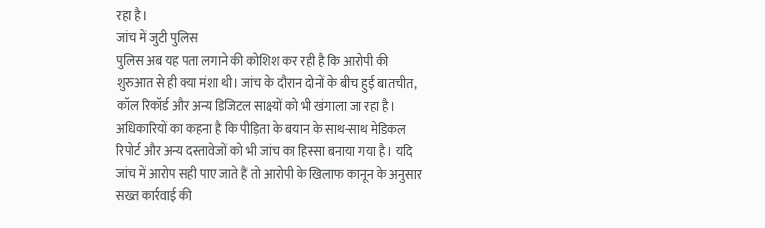रहा है।
जांच में जुटी पुलिस
पुलिस अब यह पता लगाने की कोशिश कर रही है कि आरोपी की शुरुआत से ही क्या मंशा थी। जांच के दौरान दोनों के बीच हुई बातचीत, कॉल रिकॉर्ड और अन्य डिजिटल साक्ष्यों को भी खंगाला जा रहा है।
अधिकारियों का कहना है कि पीड़िता के बयान के साथ-साथ मेडिकल रिपोर्ट और अन्य दस्तावेजों को भी जांच का हिस्सा बनाया गया है। यदि जांच में आरोप सही पाए जाते हैं तो आरोपी के खिलाफ कानून के अनुसार सख्त कार्रवाई की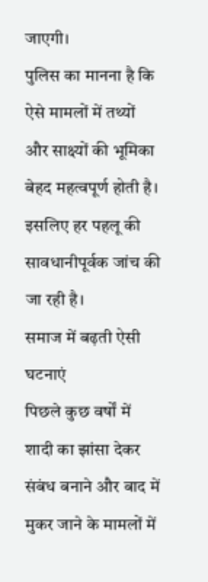जाएगी।
पुलिस का मानना है कि ऐसे मामलों में तथ्यों और साक्ष्यों की भूमिका बेहद महत्वपूर्ण होती है। इसलिए हर पहलू की सावधानीपूर्वक जांच की जा रही है।
समाज में बढ़ती ऐसी घटनाएं
पिछले कुछ वर्षों में शादी का झांसा देकर संबंध बनाने और बाद में मुकर जाने के मामलों में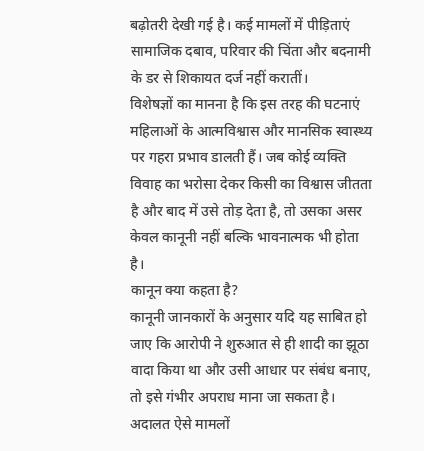बढ़ोतरी देखी गई है। कई मामलों में पीड़िताएं सामाजिक दबाव, परिवार की चिंता और बदनामी के डर से शिकायत दर्ज नहीं करातीं।
विशेषज्ञों का मानना है कि इस तरह की घटनाएं महिलाओं के आत्मविश्वास और मानसिक स्वास्थ्य पर गहरा प्रभाव डालती हैं। जब कोई व्यक्ति विवाह का भरोसा देकर किसी का विश्वास जीतता है और बाद में उसे तोड़ देता है, तो उसका असर केवल कानूनी नहीं बल्कि भावनात्मक भी होता है।
कानून क्या कहता है?
कानूनी जानकारों के अनुसार यदि यह साबित हो जाए कि आरोपी ने शुरुआत से ही शादी का झूठा वादा किया था और उसी आधार पर संबंध बनाए, तो इसे गंभीर अपराध माना जा सकता है।
अदालत ऐसे मामलों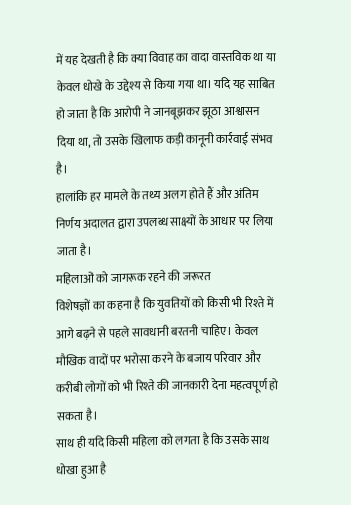में यह देखती है कि क्या विवाह का वादा वास्तविक था या केवल धोखे के उद्देश्य से किया गया था। यदि यह साबित हो जाता है कि आरोपी ने जानबूझकर झूठा आश्वासन दिया था, तो उसके खिलाफ कड़ी कानूनी कार्रवाई संभव है।
हालांकि हर मामले के तथ्य अलग होते हैं और अंतिम निर्णय अदालत द्वारा उपलब्ध साक्ष्यों के आधार पर लिया जाता है।
महिलाओं को जागरूक रहने की जरूरत
विशेषज्ञों का कहना है कि युवतियों को किसी भी रिश्ते में आगे बढ़ने से पहले सावधानी बरतनी चाहिए। केवल मौखिक वादों पर भरोसा करने के बजाय परिवार और करीबी लोगों को भी रिश्ते की जानकारी देना महत्वपूर्ण हो सकता है।
साथ ही यदि किसी महिला को लगता है कि उसके साथ धोखा हुआ है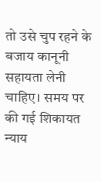तो उसे चुप रहने के बजाय कानूनी सहायता लेनी चाहिए। समय पर की गई शिकायत न्याय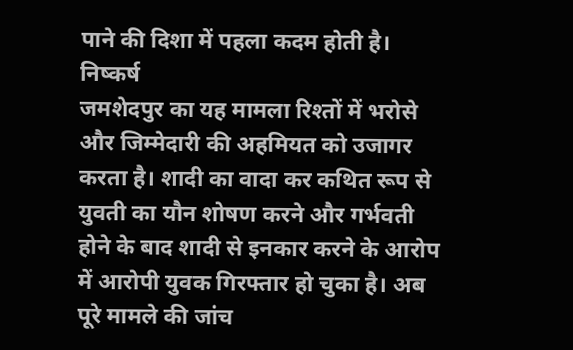पाने की दिशा में पहला कदम होती है।
निष्कर्ष
जमशेदपुर का यह मामला रिश्तों में भरोसे और जिम्मेदारी की अहमियत को उजागर करता है। शादी का वादा कर कथित रूप से युवती का यौन शोषण करने और गर्भवती होने के बाद शादी से इनकार करने के आरोप में आरोपी युवक गिरफ्तार हो चुका है। अब पूरे मामले की जांच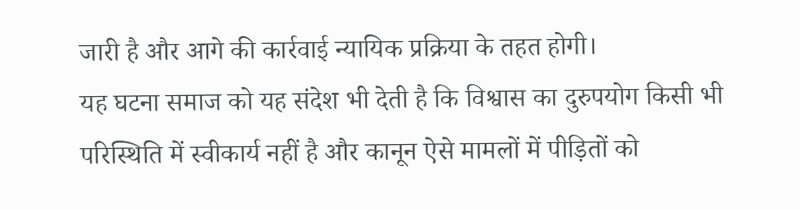जारी है और आगे की कार्रवाई न्यायिक प्रक्रिया के तहत होगी।
यह घटना समाज को यह संदेश भी देती है कि विश्वास का दुरुपयोग किसी भी परिस्थिति में स्वीकार्य नहीं है और कानून ऐसे मामलों में पीड़ितों को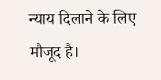न्याय दिलाने के लिए मौजूद है।